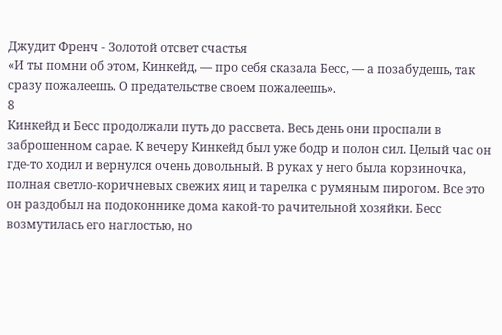Джудит Френч - Золотой отсвет счастья
«И ты помни об этом, Кинкейд, — про себя сказала Бесс, — а позабудешь, так сразу пожалеешь. О предательстве своем пожалеешь».
8
Кинкейд и Бесс продолжали путь до рассвета. Весь день они проспали в заброшенном сарае. К вечеру Кинкейд был уже бодр и полон сил. Целый час он где-то ходил и вернулся очень довольный. В руках у него была корзиночка, полная светло-коричневых свежих яиц и тарелка с румяным пирогом. Все это он раздобыл на подоконнике дома какой-то рачительной хозяйки. Бесс возмутилась его наглостью, но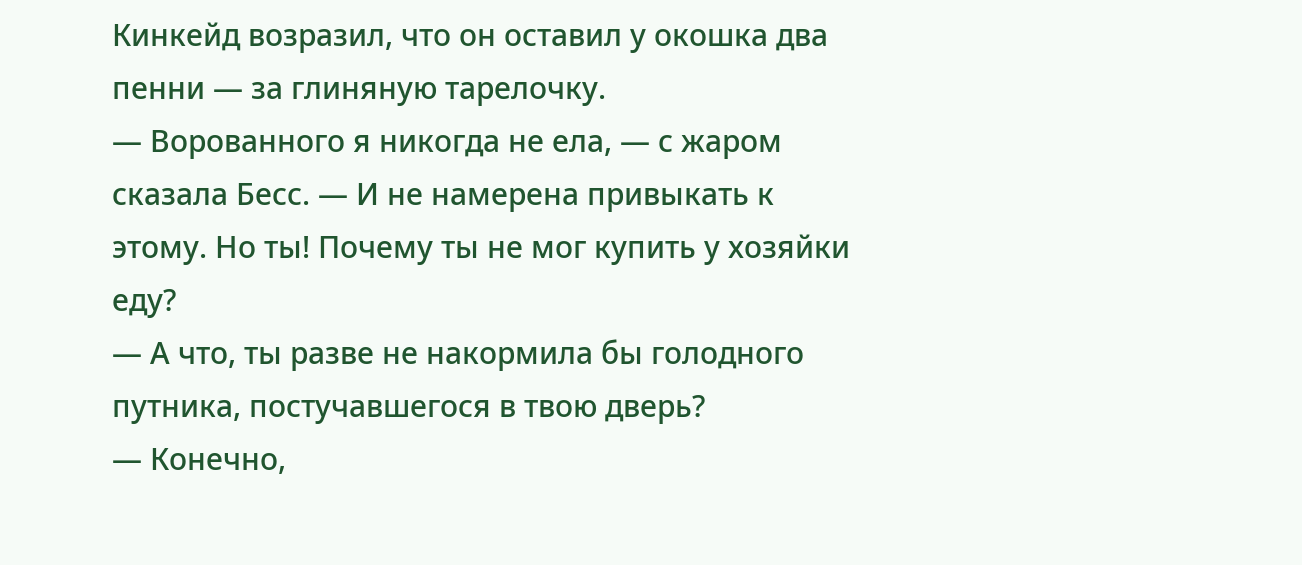Кинкейд возразил, что он оставил у окошка два пенни — за глиняную тарелочку.
— Ворованного я никогда не ела, — с жаром сказала Бесс. — И не намерена привыкать к этому. Но ты! Почему ты не мог купить у хозяйки еду?
— А что, ты разве не накормила бы голодного путника, постучавшегося в твою дверь?
— Конечно,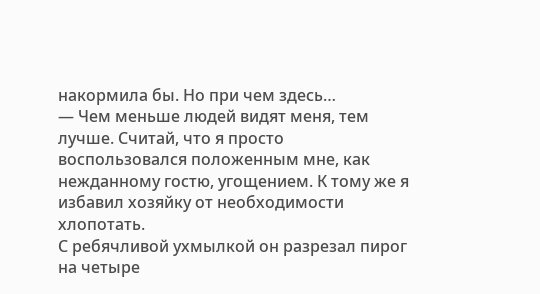накормила бы. Но при чем здесь…
— Чем меньше людей видят меня, тем лучше. Считай, что я просто воспользовался положенным мне, как нежданному гостю, угощением. К тому же я избавил хозяйку от необходимости хлопотать.
С ребячливой ухмылкой он разрезал пирог на четыре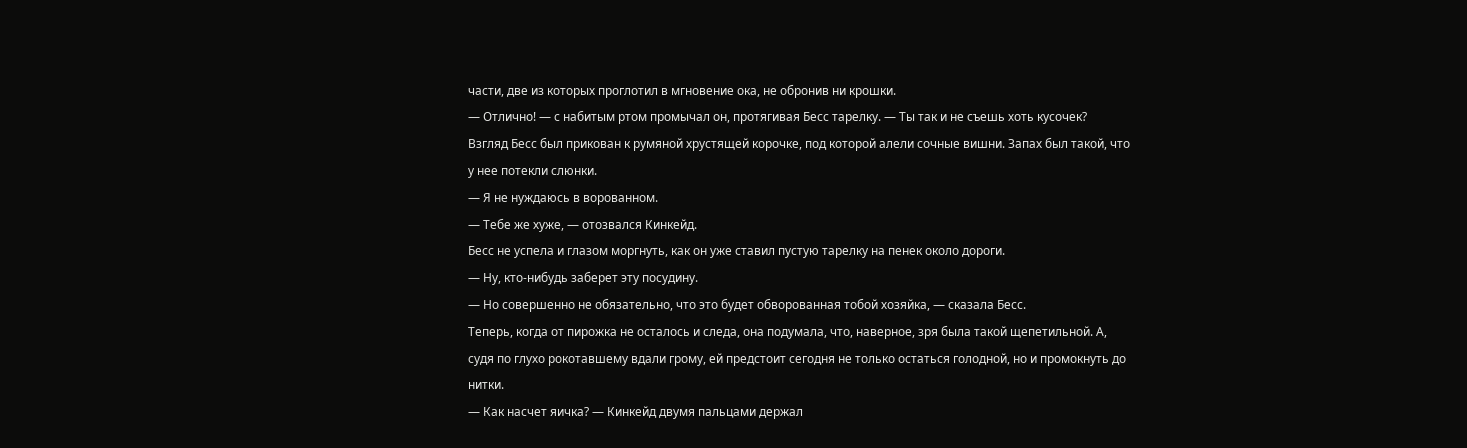части, две из которых проглотил в мгновение ока, не обронив ни крошки.
— Отлично! — с набитым ртом промычал он, протягивая Бесс тарелку. — Ты так и не съешь хоть кусочек?
Взгляд Бесс был прикован к румяной хрустящей корочке, под которой алели сочные вишни. Запах был такой, что у нее потекли слюнки.
— Я не нуждаюсь в ворованном.
— Тебе же хуже, — отозвался Кинкейд.
Бесс не успела и глазом моргнуть, как он уже ставил пустую тарелку на пенек около дороги.
— Ну, кто-нибудь заберет эту посудину.
— Но совершенно не обязательно, что это будет обворованная тобой хозяйка, — сказала Бесс.
Теперь, когда от пирожка не осталось и следа, она подумала, что, наверное, зря была такой щепетильной. А, судя по глухо рокотавшему вдали грому, ей предстоит сегодня не только остаться голодной, но и промокнуть до нитки.
— Как насчет яичка? — Кинкейд двумя пальцами держал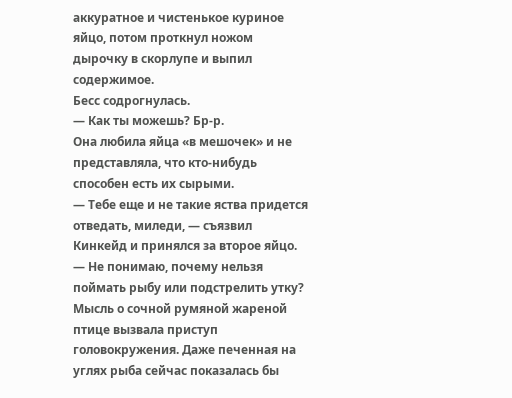аккуратное и чистенькое куриное яйцо, потом проткнул ножом дырочку в скорлупе и выпил содержимое.
Бесс содрогнулась.
— Как ты можешь? Бр-р.
Она любила яйца «в мешочек» и не представляла, что кто-нибудь способен есть их сырыми.
— Тебе еще и не такие яства придется отведать, миледи, — съязвил Кинкейд и принялся за второе яйцо.
— Не понимаю, почему нельзя поймать рыбу или подстрелить утку?
Мысль о сочной румяной жареной птице вызвала приступ головокружения. Даже печенная на углях рыба сейчас показалась бы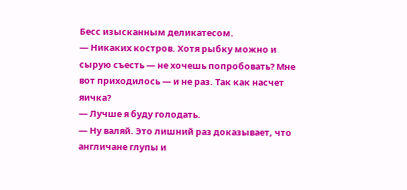Бесс изысканным деликатесом.
— Никаких костров. Хотя рыбку можно и сырую съесть — не хочешь попробовать? Мне вот приходилось — и не раз. Так как насчет яичка?
— Лучше я буду голодать.
— Ну валяй. Это лишний раз доказывает, что англичане глупы и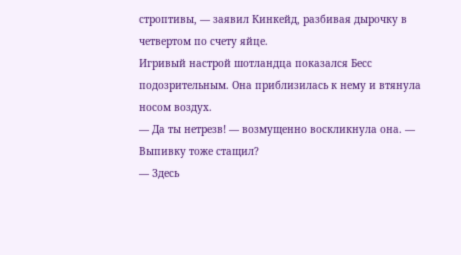строптивы, — заявил Кинкейд, разбивая дырочку в четвертом по счету яйце.
Игривый настрой шотландца показался Бесс подозрительным. Она приблизилась к нему и втянула носом воздух.
— Да ты нетрезв! — возмущенно воскликнула она. — Выпивку тоже стащил?
— Здесь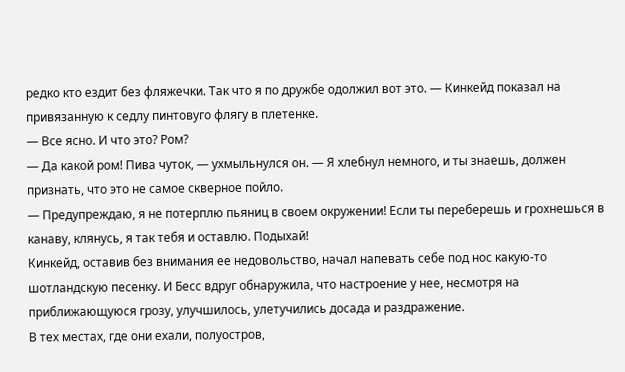редко кто ездит без фляжечки. Так что я по дружбе одолжил вот это. — Кинкейд показал на привязанную к седлу пинтовуго флягу в плетенке.
— Все ясно. И что это? Ром?
— Да какой ром! Пива чуток, — ухмыльнулся он. — Я хлебнул немного, и ты знаешь, должен признать, что это не самое скверное пойло.
— Предупреждаю, я не потерплю пьяниц в своем окружении! Если ты переберешь и грохнешься в канаву, клянусь, я так тебя и оставлю. Подыхай!
Кинкейд, оставив без внимания ее недовольство, начал напевать себе под нос какую-то шотландскую песенку. И Бесс вдруг обнаружила, что настроение у нее, несмотря на приближающуюся грозу, улучшилось, улетучились досада и раздражение.
В тех местах, где они ехали, полуостров,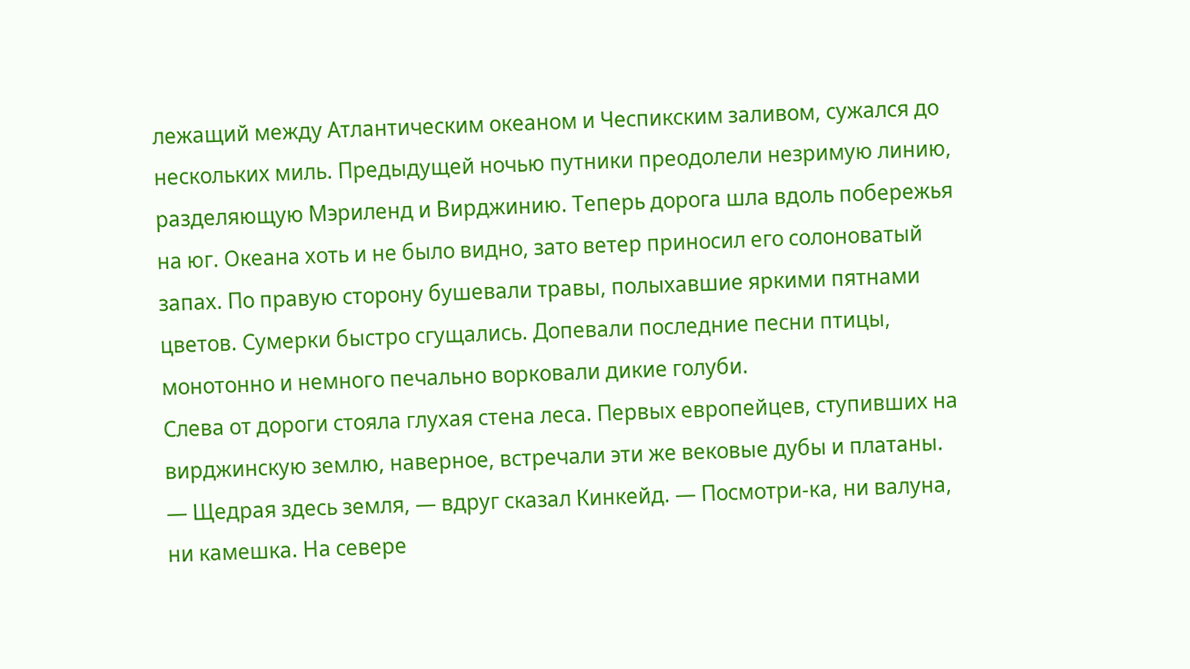лежащий между Атлантическим океаном и Чеспикским заливом, сужался до нескольких миль. Предыдущей ночью путники преодолели незримую линию, разделяющую Мэриленд и Вирджинию. Теперь дорога шла вдоль побережья на юг. Океана хоть и не было видно, зато ветер приносил его солоноватый запах. По правую сторону бушевали травы, полыхавшие яркими пятнами цветов. Сумерки быстро сгущались. Допевали последние песни птицы, монотонно и немного печально ворковали дикие голуби.
Слева от дороги стояла глухая стена леса. Первых европейцев, ступивших на вирджинскую землю, наверное, встречали эти же вековые дубы и платаны.
— Щедрая здесь земля, — вдруг сказал Кинкейд. — Посмотри-ка, ни валуна, ни камешка. На севере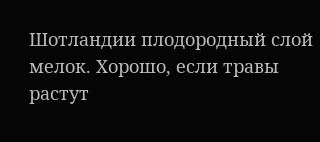Шотландии плодородный слой мелок. Хорошо, если травы растут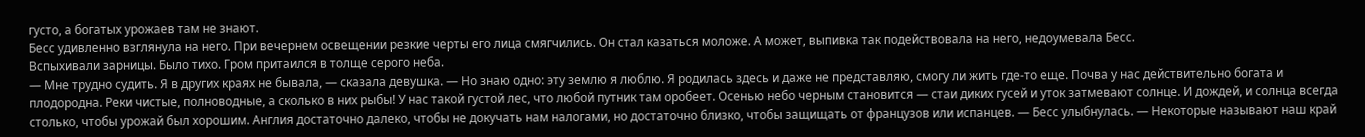густо, а богатых урожаев там не знают.
Бесс удивленно взглянула на него. При вечернем освещении резкие черты его лица смягчились. Он стал казаться моложе. А может, выпивка так подействовала на него, недоумевала Бесс.
Вспыхивали зарницы. Было тихо. Гром притаился в толще серого неба.
— Мне трудно судить. Я в других краях не бывала, — сказала девушка. — Но знаю одно: эту землю я люблю. Я родилась здесь и даже не представляю, смогу ли жить где-то еще. Почва у нас действительно богата и плодородна. Реки чистые, полноводные, а сколько в них рыбы! У нас такой густой лес, что любой путник там оробеет. Осенью небо черным становится — стаи диких гусей и уток затмевают солнце. И дождей, и солнца всегда столько, чтобы урожай был хорошим. Англия достаточно далеко, чтобы не докучать нам налогами, но достаточно близко, чтобы защищать от французов или испанцев. — Бесс улыбнулась. — Некоторые называют наш край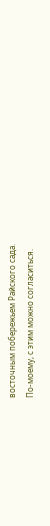восточным побережьем Райского сада.
По-моему, с этим можно согласиться.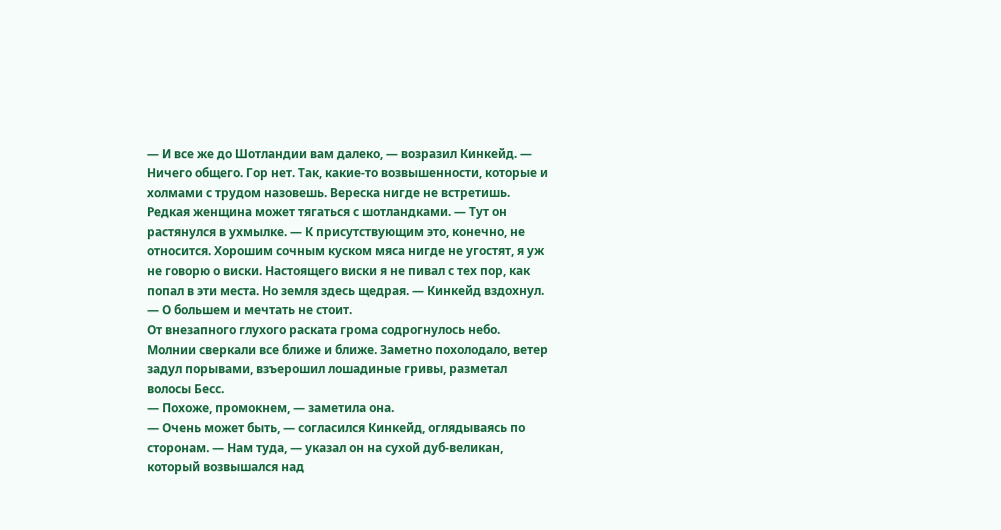— И все же до Шотландии вам далеко, — возразил Кинкейд. — Ничего общего. Гор нет. Так, какие-то возвышенности, которые и холмами с трудом назовешь. Вереска нигде не встретишь. Редкая женщина может тягаться с шотландками. — Тут он растянулся в ухмылке. — К присутствующим это, конечно, не относится. Хорошим сочным куском мяса нигде не угостят, я уж не говорю о виски. Настоящего виски я не пивал с тех пор, как попал в эти места. Но земля здесь щедрая. — Кинкейд вздохнул. — О большем и мечтать не стоит.
От внезапного глухого раската грома содрогнулось небо. Молнии сверкали все ближе и ближе. Заметно похолодало, ветер задул порывами, взъерошил лошадиные гривы, разметал волосы Бесс.
— Похоже, промокнем, — заметила она.
— Очень может быть, — согласился Кинкейд, оглядываясь по сторонам. — Нам туда, — указал он на сухой дуб-великан, который возвышался над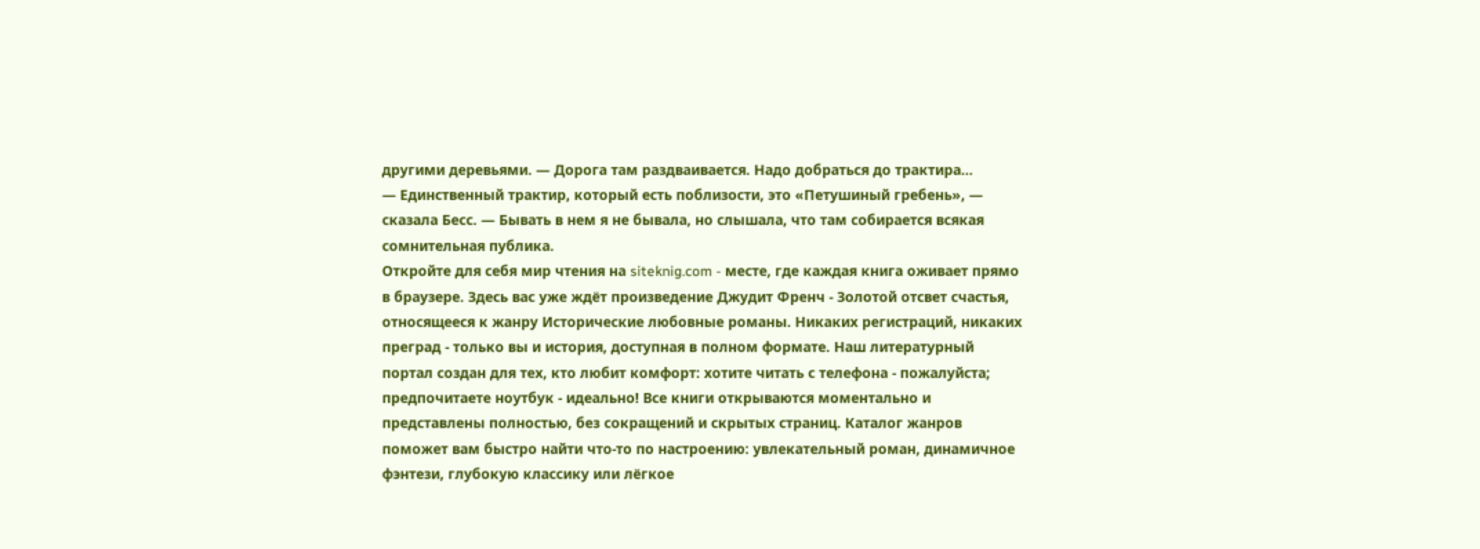другими деревьями. — Дорога там раздваивается. Надо добраться до трактира…
— Единственный трактир, который есть поблизости, это «Петушиный гребень», — сказала Бесс. — Бывать в нем я не бывала, но слышала, что там собирается всякая сомнительная публика.
Откройте для себя мир чтения на siteknig.com - месте, где каждая книга оживает прямо в браузере. Здесь вас уже ждёт произведение Джудит Френч - Золотой отсвет счастья, относящееся к жанру Исторические любовные романы. Никаких регистраций, никаких преград - только вы и история, доступная в полном формате. Наш литературный портал создан для тех, кто любит комфорт: хотите читать с телефона - пожалуйста; предпочитаете ноутбук - идеально! Все книги открываются моментально и представлены полностью, без сокращений и скрытых страниц. Каталог жанров поможет вам быстро найти что-то по настроению: увлекательный роман, динамичное фэнтези, глубокую классику или лёгкое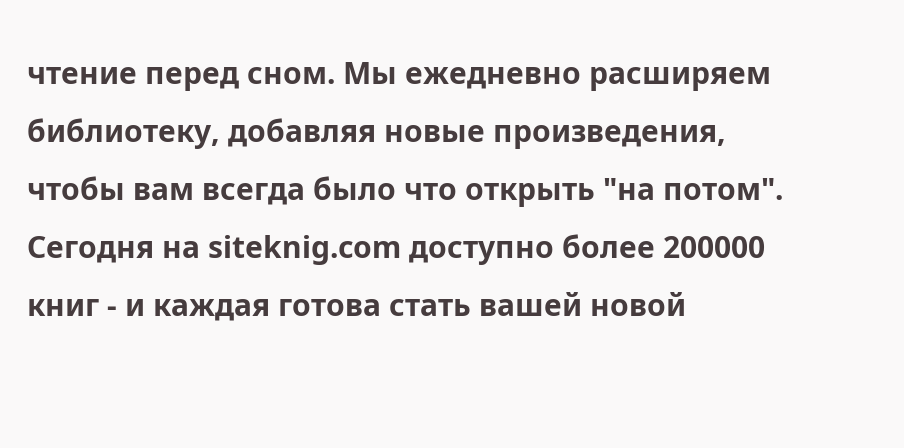чтение перед сном. Мы ежедневно расширяем библиотеку, добавляя новые произведения, чтобы вам всегда было что открыть "на потом". Сегодня на siteknig.com доступно более 200000 книг - и каждая готова стать вашей новой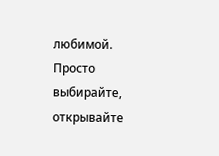любимой. Просто выбирайте, открывайте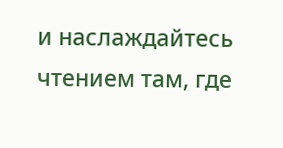и наслаждайтесь чтением там, где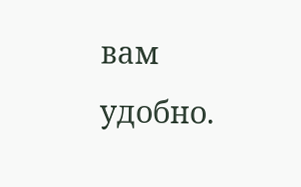вам удобно.